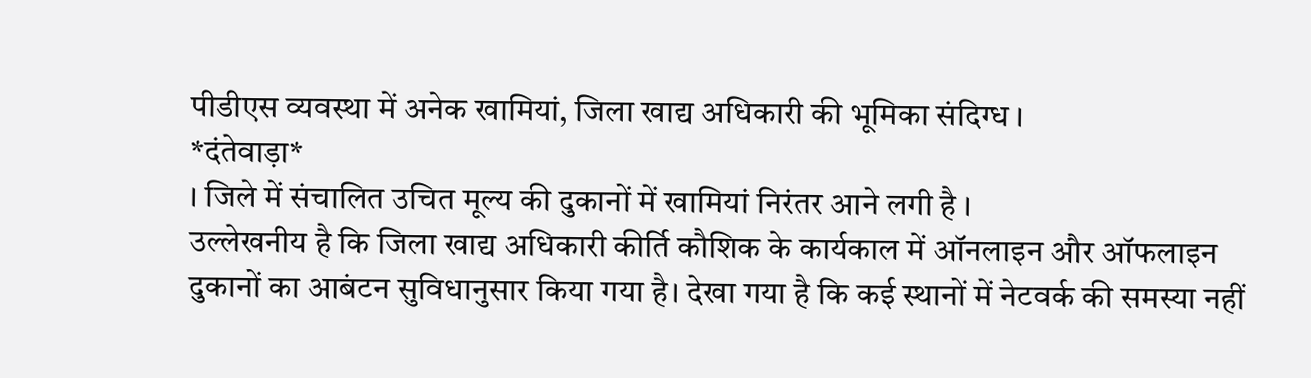पीडीएस व्यवस्था में अनेक खामियां, जिला खाद्य अधिकारी की भूमिका संदिग्ध ।
*दंतेवाड़ा*
। जिले में संचालित उचित मूल्य की दुकानों में खामियां निरंतर आने लगी है ।
उल्लेखनीय है कि जिला खाद्य अधिकारी कीर्ति कौशिक के कार्यकाल में ऑनलाइन और ऑफलाइन दुकानों का आबंटन सुविधानुसार किया गया है। देखा गया है कि कई स्थानों में नेटवर्क की समस्या नहीं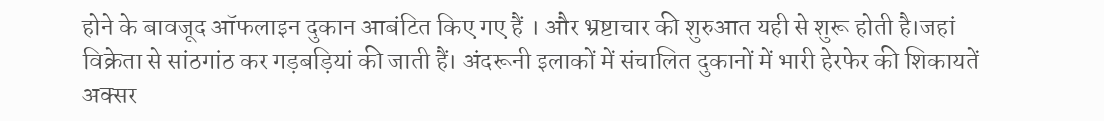होने के बावजूद ऑफलाइन दुकान आबंटित किए गए हैं । और भ्रष्टाचार की शुरुआत यही से शुरू होती है।जहां विक्रेता से सांठगांठ कर गड़बड़ियां की जाती हैं। अंदरूनी इलाकों में संचालित दुकानों में भारी हेरफेर की शिकायतें अक्सर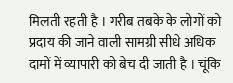मिलती रहती है । गरीब तबके के लोगों को प्रदाय की जाने वाली सामग्री सीधे अधिक दामों में व्यापारी को बेच दी जाती है । चूंकि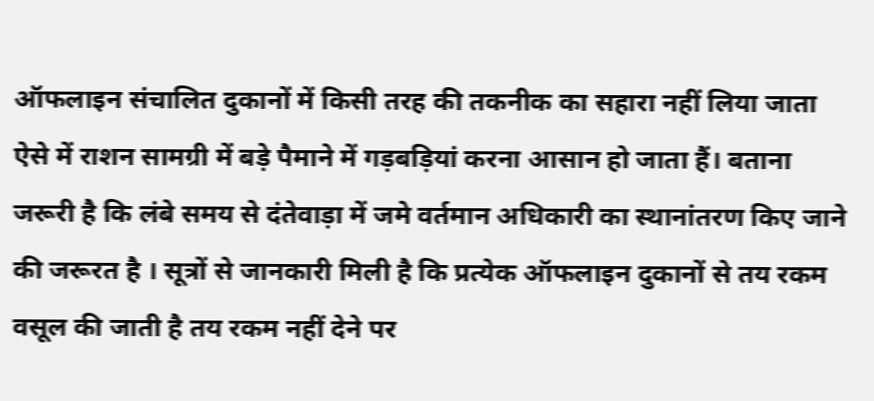ऑफलाइन संचालित दुकानों में किसी तरह की तकनीक का सहारा नहीं लिया जाता ऐसे में राशन सामग्री में बड़े पैमाने में गड़बड़ियां करना आसान हो जाता हैं। बताना जरूरी है कि लंबे समय से दंतेवाड़ा में जमे वर्तमान अधिकारी का स्थानांतरण किए जाने की जरूरत है । सूत्रों से जानकारी मिली है कि प्रत्येक ऑफलाइन दुकानों से तय रकम वसूल की जाती है तय रकम नहीं देने पर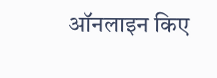ऑनलाइन किए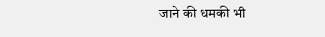जाने की धमकी भी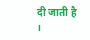दी जाती है ।